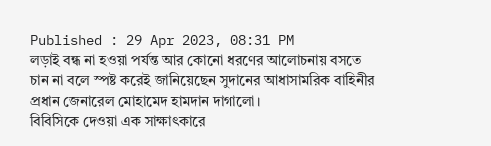Published : 29 Apr 2023, 08:31 PM
লড়াই বন্ধ না হওয়া পর্যন্ত আর কোনো ধরণের আলোচনায় বসতে চান না বলে স্পষ্ট করেই জানিয়েছেন সুদানের আধাসামরিক বাহিনীর প্রধান জেনারেল মোহামেদ হামদান দাগালো।
বিবিসিকে দেওয়া এক সাক্ষাৎকারে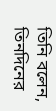তিনি বলেন, তিনদিনের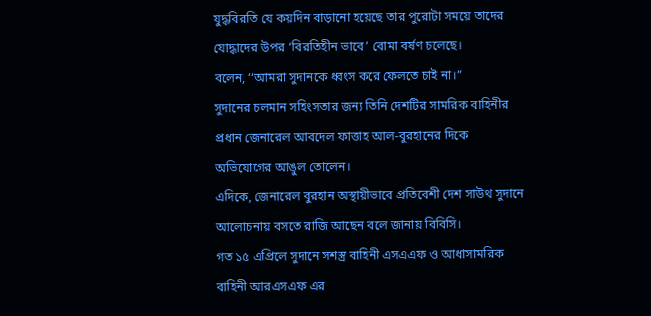যুদ্ধবিরতি যে কয়দিন বাড়ানো হয়েছে তার পুরোটা সময়ে তাদের যোদ্ধাদের উপর ‘বিরতিহীন ভাবে’ বোমা বর্ষণ চলেছে।
বলেন, ‘‘আমরা সুদানকে ধ্বংস করে ফেলতে চাই না।”
সুদানের চলমান সহিংসতার জন্য তিনি দেশটির সামরিক বাহিনীর প্রধান জেনারেল আবদেল ফাত্তাহ আল-বুরহানের দিকে অভিযোগের আঙুল তোলেন।
এদিকে, জেনারেল বুরহান অস্থায়ীভাবে প্রতিবেশী দেশ সাউথ সুদানে আলোচনায় বসতে রাজি আছেন বলে জানায় বিবিসি।
গত ১৫ এপ্রিলে সুদানে সশস্ত্র বাহিনী এসএএফ ও আধাসামরিক বাহিনী আরএসএফ এর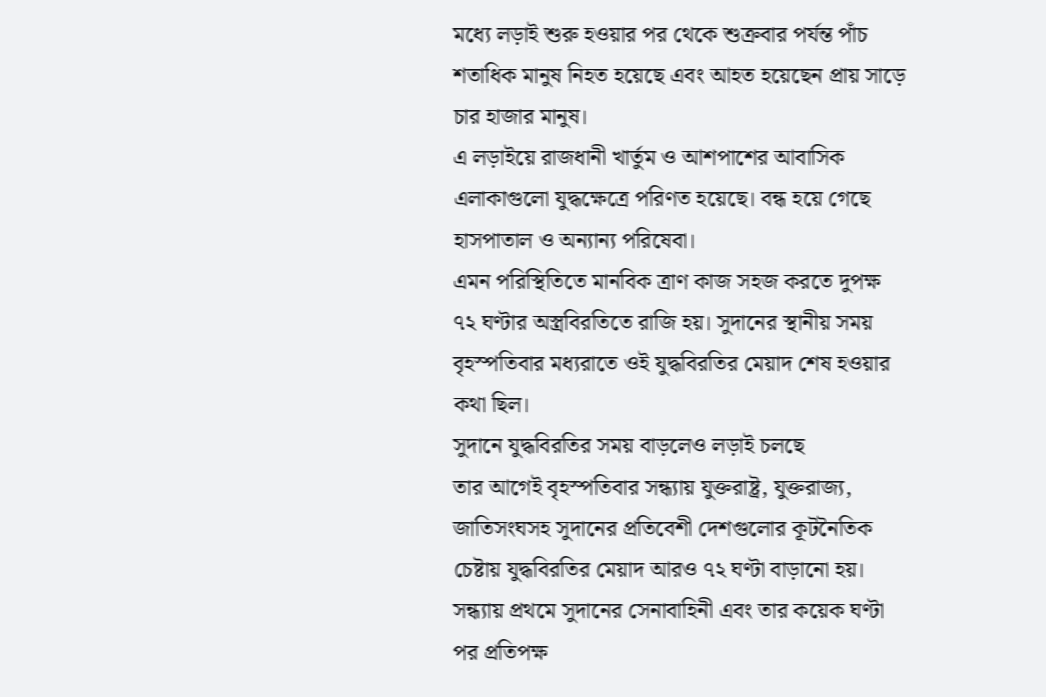মধ্যে লড়াই শুরু হওয়ার পর থেকে শুক্রবার পর্যন্ত পাঁচ শতাধিক মানুষ নিহত হয়েছে এবং আহত হয়েছেন প্রায় সাড়ে চার হাজার মানুষ।
এ লড়াইয়ে রাজধানী খার্তুম ও আশপাশের আবাসিক এলাকাগুলো যুদ্ধক্ষেত্রে পরিণত হয়েছে। বন্ধ হয়ে গেছে হাসপাতাল ও অন্যান্য পরিষেবা।
এমন পরিস্থিতিতে মানবিক ত্রাণ কাজ সহজ করতে দুপক্ষ ৭২ ঘণ্টার অস্ত্রবিরতিতে রাজি হয়। সুদানের স্থানীয় সময় বৃহস্পতিবার মধ্যরাতে ওই যুদ্ধবিরতির মেয়াদ শেষ হওয়ার কথা ছিল।
সুদানে যুদ্ধবিরতির সময় বাড়লেও লড়াই চলছে
তার আগেই বৃহস্পতিবার সন্ধ্যায় যুক্তরাষ্ট্র, যুক্তরাজ্য, জাতিসংঘসহ সুদানের প্রতিবেশী দেশগুলোর কূটনৈতিক চেষ্টায় যুদ্ধবিরতির মেয়াদ আরও ৭২ ঘণ্টা বাড়ানো হয়। সন্ধ্যায় প্রথমে সুদানের সেনাবাহিনী এবং তার কয়েক ঘণ্টা পর প্রতিপক্ষ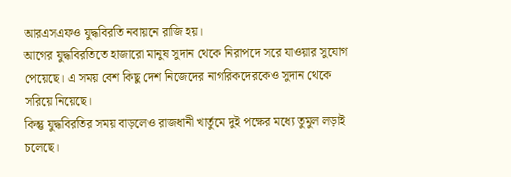আরএসএফও যুদ্ধবিরতি নবায়নে রাজি হয়।
আগের যুদ্ধবিরতিতে হাজারো মানুষ সুদান থেকে নিরাপদে সরে যাওয়ার সুযোগ পেয়েছে। এ সময় বেশ কিছু দেশ নিজেদের নাগরিকদেরকেও সুদান থেকে সরিয়ে নিয়েছে।
কিন্তু যুদ্ধবিরতির সময় বাড়লেও রাজধানী খার্তুমে দুই পক্ষের মধ্যে তুমুল লড়াই চলেছে।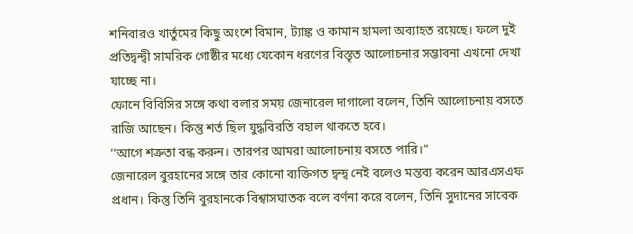শনিবারও খার্তুমের কিছু অংশে বিমান, ট্যাঙ্ক ও কামান হামলা অব্যাহত রয়েছে। ফলে দুই প্রতিদ্বন্দ্বী সামরিক গোষ্ঠীর মধ্যে যেকোন ধরণের বিস্তৃত আলোচনার সম্ভাবনা এখনো দেখা যাচ্ছে না।
ফোনে বিবিসির সঙ্গে কথা বলার সময় জেনারেল দাগালো বলেন, তিনি আলোচনায় বসতে রাজি আছেন। কিন্তু শর্ত ছিল যুদ্ধবিরতি বহাল থাকতে হবে।
‘‘আগে শত্রুতা বন্ধ করুন। তারপর আমরা আলোচনায় বসতে পারি।”
জেনারেল বুরহানের সঙ্গে তার কোনো ব্যক্তিগত দ্বন্দ্ব নেই বলেও মন্তব্য করেন আরএসএফ প্রধান। কিন্তু তিনি বুরহানকে বিশ্বাসঘাতক বলে বর্ণনা করে বলেন, তিনি সুদানের সাবেক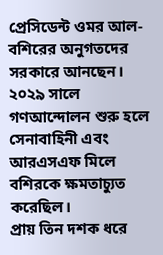প্রেসিডেন্ট ওমর আল-বশিরের অনুগতদের সরকারে আনছেন।
২০২৯ সালে গণআন্দোলন শুরু হলে সেনাবাহিনী এবং আরএসএফ মিলে বশিরকে ক্ষমতাচ্যুত করেছিল।
প্রায় তিন দশক ধরে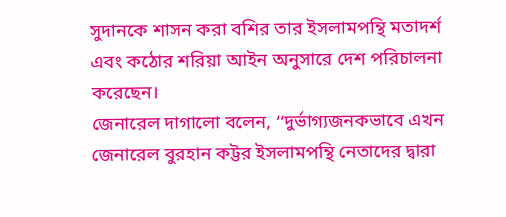সুদানকে শাসন করা বশির তার ইসলামপন্থি মতাদর্শ এবং কঠোর শরিয়া আইন অনুসারে দেশ পরিচালনা করেছেন।
জেনারেল দাগালো বলেন, ‘‘দুর্ভাগ্যজনকভাবে এখন জেনারেল বুরহান কট্টর ইসলামপন্থি নেতাদের দ্বারা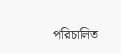পরিচালিত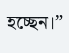হচ্ছেন।”